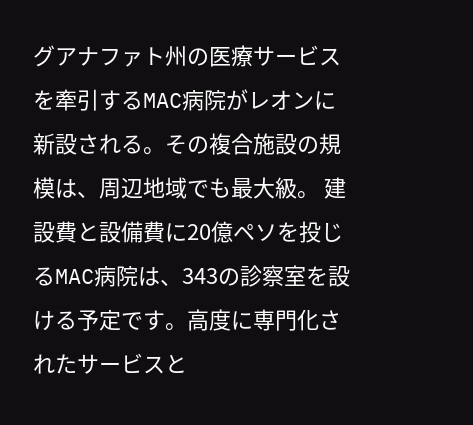グアナファト州の医療サービスを牽引するMAC病院がレオンに新設される。その複合施設の規模は、周辺地域でも最大級。 建設費と設備費に20億ペソを投じるMAC病院は、343の診察室を設ける予定です。高度に専門化されたサービスと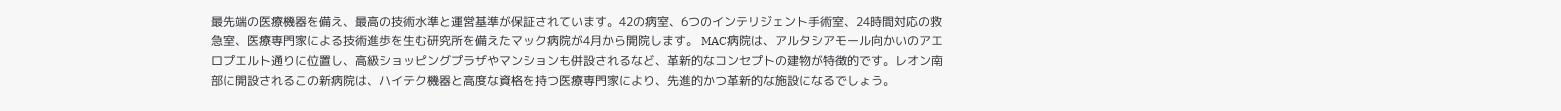最先端の医療機器を備え、最高の技術水準と運営基準が保証されています。42の病室、6つのインテリジェント手術室、24時間対応の救急室、医療専門家による技術進歩を生む研究所を備えたマック病院が4月から開院します。 MAC病院は、アルタシアモール向かいのアエロプエルト通りに位置し、高級ショッピングプラザやマンションも併設されるなど、革新的なコンセプトの建物が特徴的です。レオン南部に開設されるこの新病院は、ハイテク機器と高度な資格を持つ医療専門家により、先進的かつ革新的な施設になるでしょう。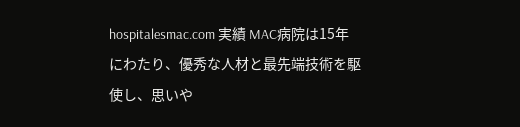hospitalesmac.com 実績 MAC病院は15年にわたり、優秀な人材と最先端技術を駆使し、思いや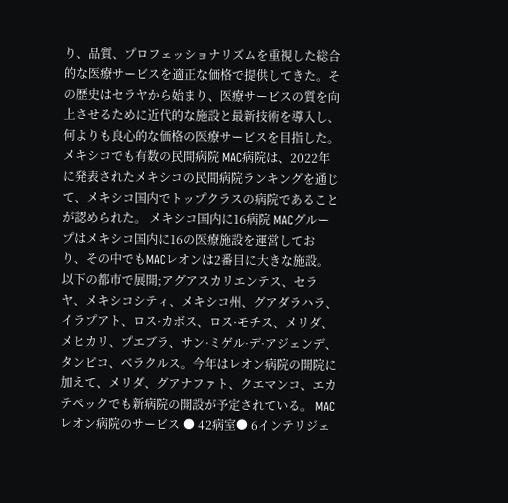り、品質、プロフェッショナリズムを重視した総合的な医療サービスを適正な価格で提供してきた。その歴史はセラヤから始まり、医療サービスの質を向上させるために近代的な施設と最新技術を導入し、何よりも良心的な価格の医療サービスを目指した。 メキシコでも有数の民間病院 MAC病院は、2022年に発表されたメキシコの民間病院ランキングを通じて、メキシコ国内でトップクラスの病院であることが認められた。 メキシコ国内に16病院 MACグループはメキシコ国内に16の医療施設を運営しており、その中でもMACレオンは2番目に大きな施設。以下の都市で展開;アグアスカリエンテス、セラヤ、メキシコシティ、メキシコ州、グアダラハラ、イラプアト、ロス·カボス、ロス·モチス、メリダ、メヒカリ、プエブラ、サン·ミゲル·デ·アジェンデ、タンピコ、ベラクルス。今年はレオン病院の開院に加えて、メリダ、グアナファト、クエマンコ、エカテペックでも新病院の開設が予定されている。 MACレオン病院のサービス ● 42病室● 6インテリジェ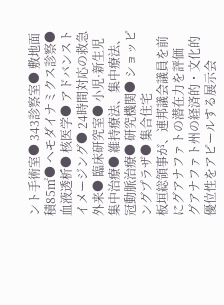ント手術室● 343診察室● 敷地面積85㎡● ヘモダイナミクス診察● 血液透析● 核医学● アドバンストイメージング● 24時間対応の救急外来● 臨床研究室● 小児·新生児集中治療● 維持療法、集中療法、冠動脈治療● 研究機関● ショッピングプラザ● 集合住宅
板垣総領事が、連邦議会議員を前にグアナファトの潜在力を評価
グアナファト州の経済的・文化的優位性をアピールする展示会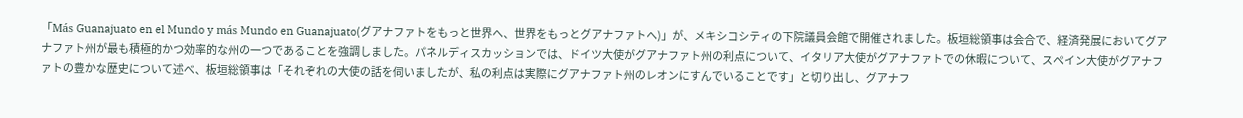「Más Guanajuato en el Mundo y más Mundo en Guanajuato(グアナファトをもっと世界へ、世界をもっとグアナファトへ)」が、メキシコシティの下院議員会館で開催されました。板垣総領事は会合で、経済発展においてグアナファト州が最も積極的かつ効率的な州の一つであることを強調しました。パネルディスカッションでは、ドイツ大使がグアナファト州の利点について、イタリア大使がグアナファトでの休暇について、スペイン大使がグアナファトの豊かな歴史について述べ、板垣総領事は「それぞれの大使の話を伺いましたが、私の利点は実際にグアナファト州のレオンにすんでいることです」と切り出し、グアナフ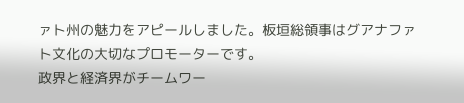ァト州の魅力をアピールしました。板垣総領事はグアナファト文化の大切なプロモーターです。
政界と経済界がチームワー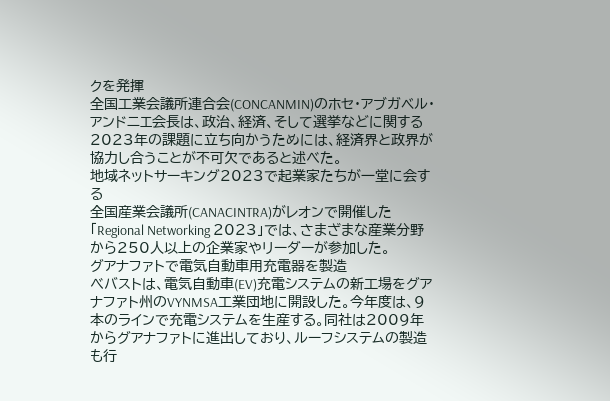クを発揮
全国工業会議所連合会(CONCANMIN)のホセ・アブガベル・アンドニエ会長は、政治、経済、そして選挙などに関する2023年の課題に立ち向かうためには、経済界と政界が協力し合うことが不可欠であると述べた。
地域ネットサーキング2023で起業家たちが一堂に会する
全国産業会議所(CANACINTRA)がレオンで開催した「Regional Networking 2023」では、さまざまな産業分野から250人以上の企業家やリーダーが参加した。
グアナファトで電気自動車用充電器を製造
べバストは、電気自動車(EV)充電システムの新工場をグアナファト州のVYNMSA工業団地に開設した。今年度は、9本のラインで充電システムを生産する。同社は2009年からグアナファトに進出しており、ルーフシステムの製造も行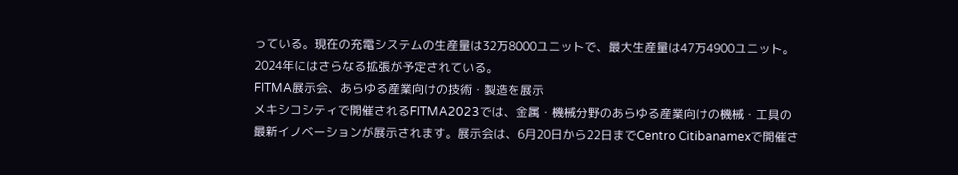っている。現在の充電システムの生産量は32万8000ユニットで、最大生産量は47万4900ユニット。2024年にはさらなる拡張が予定されている。
FITMA展示会、あらゆる産業向けの技術・製造を展示
メキシコシティで開催されるFITMA2023では、金属・機械分野のあらゆる産業向けの機械・工具の最新イノベーションが展示されます。展示会は、6月20日から22日までCentro Citibanamexで開催さ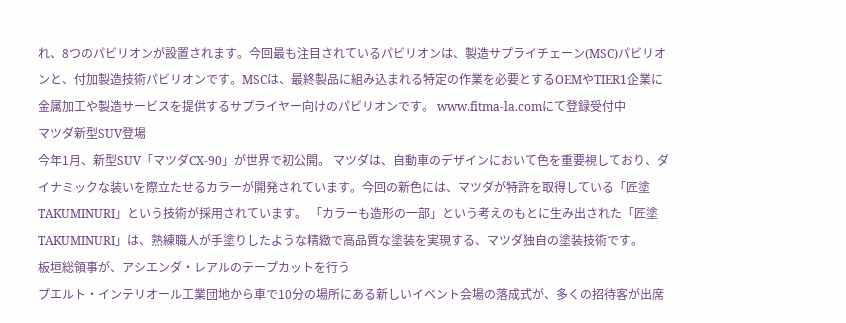れ、8つのパビリオンが設置されます。今回最も注目されているパビリオンは、製造サプライチェーン(MSC)パビリオンと、付加製造技術パビリオンです。MSCは、最終製品に組み込まれる特定の作業を必要とするOEMやTIER1企業に金属加工や製造サービスを提供するサプライヤー向けのパビリオンです。 www.fitma-la.comにて登録受付中
マツダ新型SUV登場
今年1月、新型SUV「マツダCX-90」が世界で初公開。 マツダは、自動車のデザインにおいて色を重要視しており、ダイナミックな装いを際立たせるカラーが開発されています。今回の新色には、マツダが特許を取得している「匠塗TAKUMINURI」という技術が採用されています。 「カラーも造形の一部」という考えのもとに生み出された「匠塗TAKUMINURI」は、熟練職人が手塗りしたような精緻で高品質な塗装を実現する、マツダ独自の塗装技術です。
板垣総領事が、アシエンダ・レアルのテープカットを行う
プエルト・インテリオール工業団地から車で10分の場所にある新しいイベント会場の落成式が、多くの招待客が出席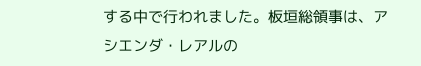する中で行われました。板垣総領事は、アシエンダ・レアルの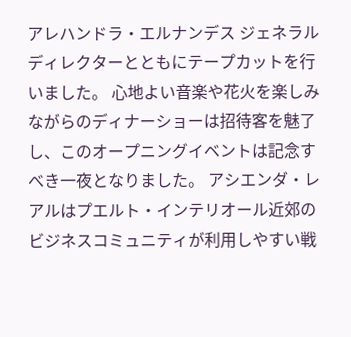アレハンドラ・エルナンデス ジェネラルディレクターとともにテープカットを行いました。 心地よい音楽や花火を楽しみながらのディナーショーは招待客を魅了し、このオープニングイベントは記念すべき一夜となりました。 アシエンダ・レアルはプエルト・インテリオール近郊のビジネスコミュニティが利用しやすい戦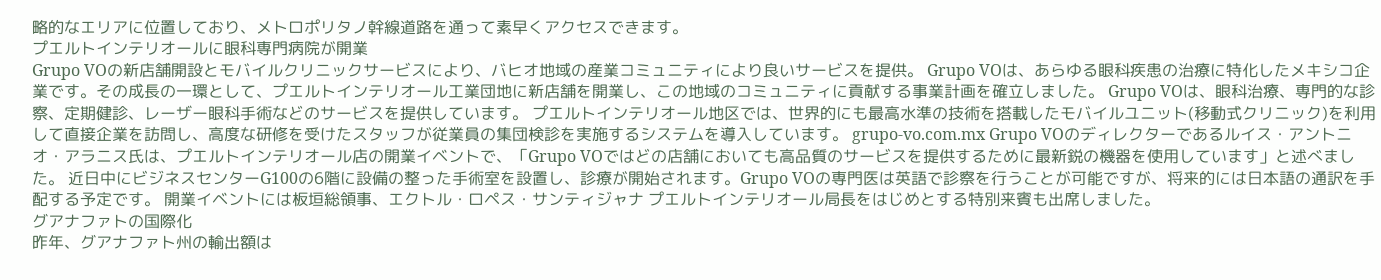略的なエリアに位置しており、メトロポリタノ幹線道路を通って素早くアクセスできます。
プエルトインテリオールに眼科専門病院が開業
Grupo VOの新店舗開設とモバイルクリニックサービスにより、バヒオ地域の産業コミュニティにより良いサービスを提供。 Grupo VOは、あらゆる眼科疾患の治療に特化したメキシコ企業です。その成長の一環として、プエルトインテリオール工業団地に新店舗を開業し、この地域のコミュニティに貢献する事業計画を確立しました。 Grupo VOは、眼科治療、専門的な診察、定期健診、レーザー眼科手術などのサービスを提供しています。 プエルトインテリオール地区では、世界的にも最高水準の技術を搭載したモバイルユニット(移動式クリニック)を利用して直接企業を訪問し、高度な研修を受けたスタッフが従業員の集団検診を実施するシステムを導入しています。 grupo-vo.com.mx Grupo VOのディレクターであるルイス・アントニオ・アラニス氏は、プエルトインテリオール店の開業イベントで、「Grupo VOではどの店舗においても高品質のサービスを提供するために最新鋭の機器を使用しています」と述べました。 近日中にビジネスセンターG100の6階に設備の整った手術室を設置し、診療が開始されます。Grupo VOの専門医は英語で診察を行うことが可能ですが、将来的には日本語の通訳を手配する予定です。 開業イベントには板垣総領事、エクトル・ロペス・サンティジャナ プエルトインテリオール局長をはじめとする特別来賓も出席しました。
グアナファトの国際化
昨年、グアナファト州の輸出額は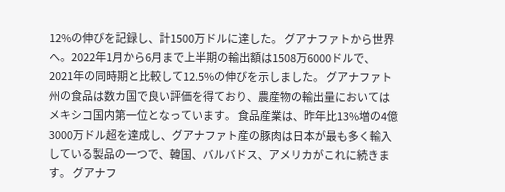12%の伸びを記録し、計1500万ドルに達した。 グアナファトから世界へ。2022年1月から6月まで上半期の輸出額は1508万6000ドルで、2021年の同時期と比較して12.5%の伸びを示しました。 グアナファト州の食品は数カ国で良い評価を得ており、農産物の輸出量においてはメキシコ国内第一位となっています。 食品産業は、昨年比13%増の4億3000万ドル超を達成し、グアナファト産の豚肉は日本が最も多く輸入している製品の一つで、韓国、バルバドス、アメリカがこれに続きます。 グアナフ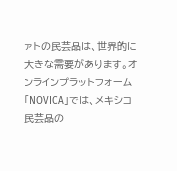ァトの民芸品は、世界的に大きな需要があります。オンラインプラットフォーム「NOVICA」では、メキシコ民芸品の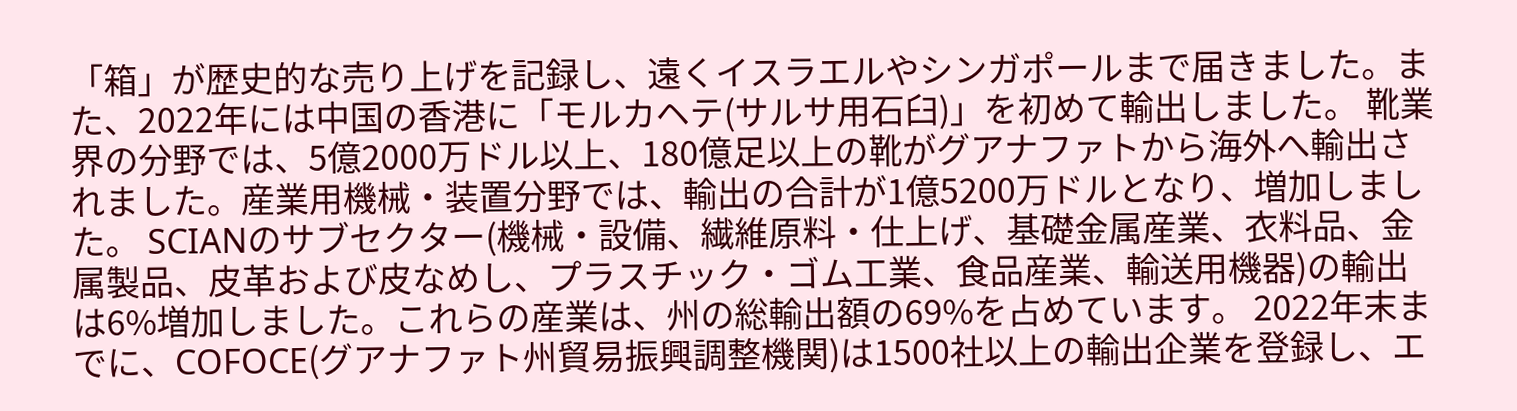「箱」が歴史的な売り上げを記録し、遠くイスラエルやシンガポールまで届きました。また、2022年には中国の香港に「モルカヘテ(サルサ用石臼)」を初めて輸出しました。 靴業界の分野では、5億2000万ドル以上、180億足以上の靴がグアナファトから海外へ輸出されました。産業用機械・装置分野では、輸出の合計が1億5200万ドルとなり、増加しました。 SCIANのサブセクター(機械・設備、繊維原料・仕上げ、基礎金属産業、衣料品、金属製品、皮革および皮なめし、プラスチック・ゴム工業、食品産業、輸送用機器)の輸出は6%増加しました。これらの産業は、州の総輸出額の69%を占めています。 2022年末までに、COFOCE(グアナファト州貿易振興調整機関)は1500社以上の輸出企業を登録し、エ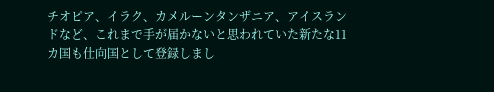チオピア、イラク、カメルーンタンザニア、アイスランドなど、これまで手が届かないと思われていた新たな11カ国も仕向国として登録しまし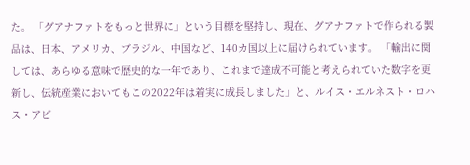た。 「グアナファトをもっと世界に」という目標を堅持し、現在、グアナファトで作られる製品は、日本、アメリカ、ブラジル、中国など、140カ国以上に届けられています。 「輸出に関しては、あらゆる意味で歴史的な一年であり、これまで達成不可能と考えられていた数字を更新し、伝統産業においてもこの2022年は着実に成長しました」と、ルイス・エルネスト・ロハス・アビ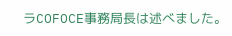ラCOFOCE事務局長は述べました。